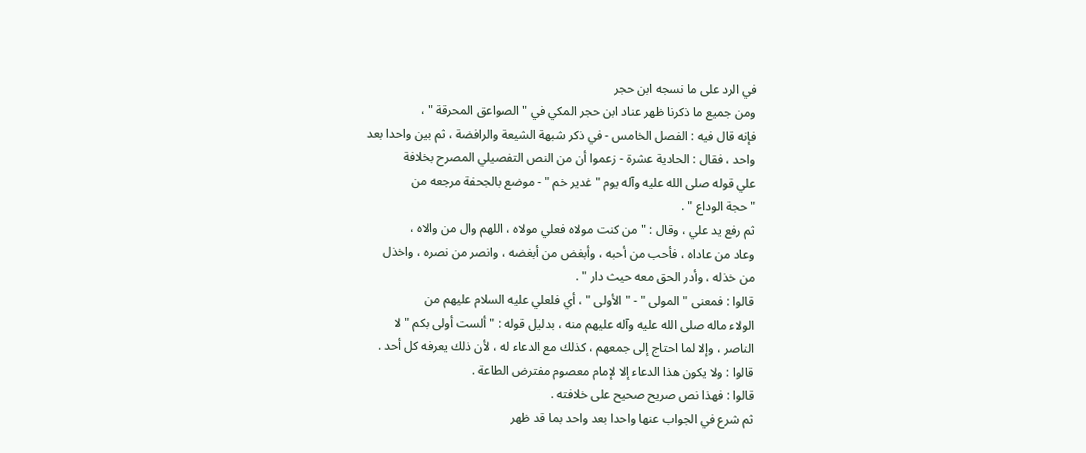في الرد على ما نسجه ابن حجر
ومن جميع ما ذكرنا ظهر عناد ابن حجر المكي في " الصواعق المحرقة " ،
فإنه قال فيه : الفصل الخامس - في ذكر شبهة الشيعة والرافضة ، ثم بين واحدا بعد
واحد ، فقال : الحادية عشرة - زعموا أن من النص التفصيلي المصرح بخلافة
علي قوله صلى الله عليه وآله يوم " غدير خم " - موضع بالجحفة مرجعه من
" حجة الوداع " .
ثم رفع يد علي ، وقال : " من كنت مولاه فعلي مولاه ، اللهم وال من والاه ،
وعاد من عاداه ، فأحب من أحبه ، وأبغض من أبغضه ، وانصر من نصره ، واخذل
من خذله ، وأدر الحق معه حيث دار " .
قالوا : فمعنى " المولى " - " الأولى " ، أي فلعلي عليه السلام عليهم من
الولاء ماله صلى الله عليه وآله عليهم منه ، بدليل قوله : " ألست أولى بكم " لا
الناصر ، وإلا لما احتاج إلى جمعهم ، كذلك مع الدعاء له ، لأن ذلك يعرفه كل أحد .
قالوا : ولا يكون هذا الدعاء إلا لإمام معصوم مفترض الطاعة .
قالوا : فهذا نص صريح صحيح على خلافته .
ثم شرع في الجواب عنها واحدا بعد واحد بما قد ظهر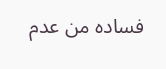فساده من عدم